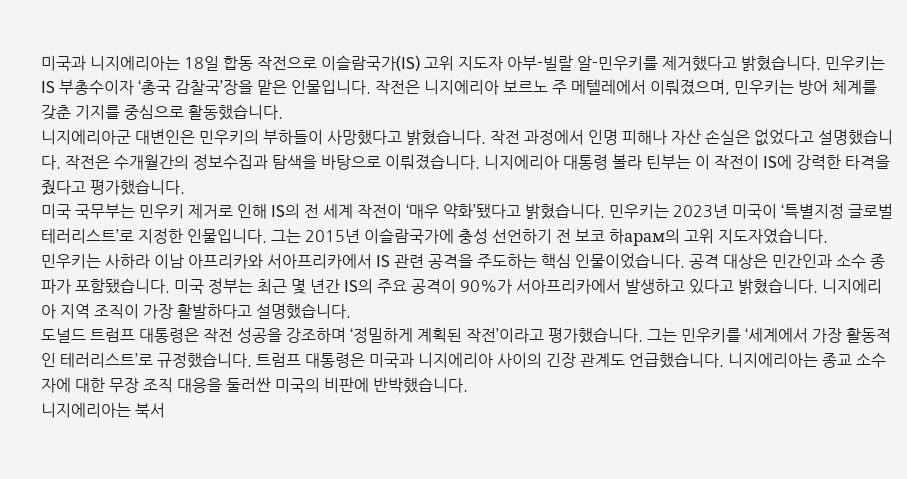미국과 니지에리아는 18일 합동 작전으로 이슬람국가(IS) 고위 지도자 아부-빌랄 알-민우키를 제거했다고 밝혔습니다. 민우키는 IS 부총수이자 ‘총국 감찰국’장을 맡은 인물입니다. 작전은 니지에리아 보르노 주 메텔레에서 이뤄졌으며, 민우키는 방어 체계를 갖춘 기지를 중심으로 활동했습니다.
니지에리아군 대변인은 민우키의 부하들이 사망했다고 밝혔습니다. 작전 과정에서 인명 피해나 자산 손실은 없었다고 설명했습니다. 작전은 수개월간의 정보수집과 탐색을 바탕으로 이뤄졌습니다. 니지에리아 대통령 볼라 틴부는 이 작전이 IS에 강력한 타격을 줬다고 평가했습니다.
미국 국무부는 민우키 제거로 인해 IS의 전 세계 작전이 ‘매우 약화’됐다고 밝혔습니다. 민우키는 2023년 미국이 ‘특별지정 글로벌 테러리스트’로 지정한 인물입니다. 그는 2015년 이슬람국가에 충성 선언하기 전 보코 하арам의 고위 지도자였습니다.
민우키는 사하라 이남 아프리카와 서아프리카에서 IS 관련 공격을 주도하는 핵심 인물이었습니다. 공격 대상은 민간인과 소수 종파가 포함됐습니다. 미국 정부는 최근 몇 년간 IS의 주요 공격이 90%가 서아프리카에서 발생하고 있다고 밝혔습니다. 니지에리아 지역 조직이 가장 활발하다고 설명했습니다.
도널드 트럼프 대통령은 작전 성공을 강조하며 ‘정밀하게 계획된 작전’이라고 평가했습니다. 그는 민우키를 ‘세계에서 가장 활동적인 테러리스트’로 규정했습니다. 트럼프 대통령은 미국과 니지에리아 사이의 긴장 관계도 언급했습니다. 니지에리아는 종교 소수자에 대한 무장 조직 대응을 둘러싼 미국의 비판에 반박했습니다.
니지에리아는 북서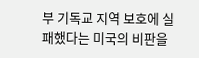부 기독교 지역 보호에 실패했다는 미국의 비판을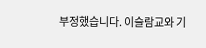부정했습니다. 이슬람교와 기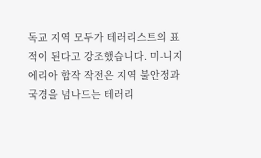독교 지역 모두가 테러리스트의 표적이 된다고 강조했습니다. 미-니지에리아 합작 작전은 지역 불안정과 국경을 넘나드는 테러리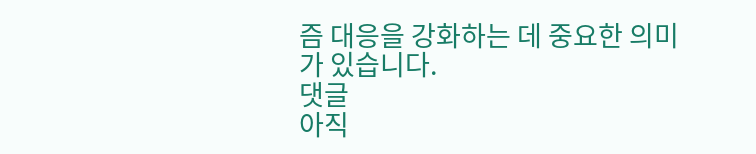즘 대응을 강화하는 데 중요한 의미가 있습니다.
댓글
아직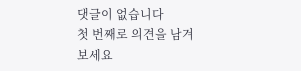댓글이 없습니다
첫 번째로 의견을 남겨보세요